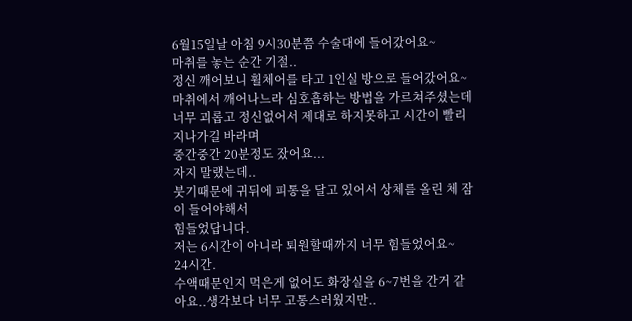6월15일날 아침 9시30분쯤 수술대에 들어갔어요~
마취를 놓는 순간 기절..
정신 깨어보니 휠체어를 타고 1인실 방으로 들어갔어요~
마취에서 깨어나느라 심호흡하는 방법을 가르쳐주셨는데
너무 괴롭고 정신없어서 제대로 하지못하고 시간이 빨리 지나가길 바라며
중간중간 20분정도 잤어요...
자지 말랬는데..
붓기때문에 귀뒤에 피통을 달고 있어서 상체를 올린 체 잠이 들어야해서
힘들었답니다.
저는 6시간이 아니라 퇴원할때까지 너무 힘들었어요~
24시간.
수액때문인지 먹은게 없어도 화장실을 6~7번을 간거 같아요..생각보다 너무 고통스러웠지만..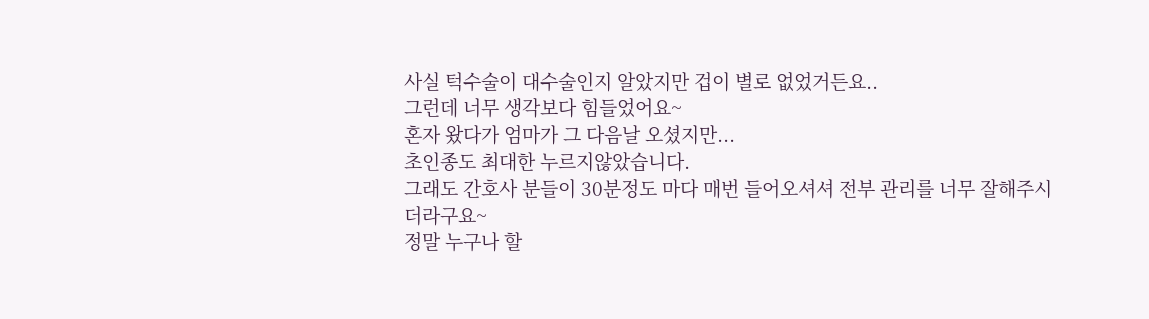사실 턱수술이 대수술인지 알았지만 겁이 별로 없었거든요..
그런데 너무 생각보다 힘들었어요~
혼자 왔다가 엄마가 그 다음날 오셨지만...
초인종도 최대한 누르지않았습니다.
그래도 간호사 분들이 30분정도 마다 매번 들어오셔셔 전부 관리를 너무 잘해주시더라구요~
정말 누구나 할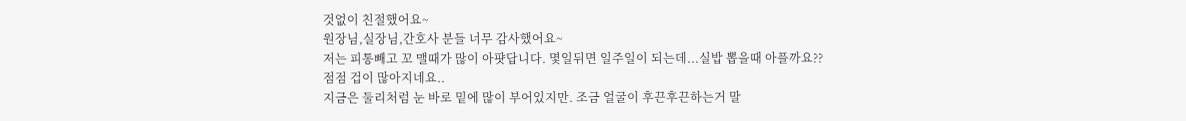것없이 친절했어요~
원장님,실장님,간호사 분들 너무 감사했어요~
저는 피통빼고 꼬 맬때가 많이 아퍗답니다. 몇일뒤면 일주일이 되는데...실밥 뽑을때 아플까요??
점점 겁이 많아지네요..
지금은 둘리처럼 눈 바로 밑에 많이 부어있지만. 조금 얼굴이 후끈후끈하는거 말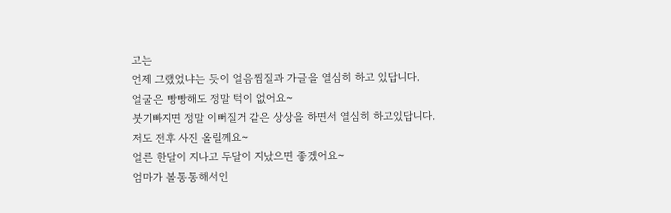고는
언제 그랬었냐는 듯이 얼음찜질과 가글을 열심히 하고 있답니다.
얼굴은 빵빵해도 정말 턱이 없어요~
붓기빠지면 정말 이뻐질거 같은 상상을 하면서 열심히 하고있답니다.
저도 전후 사진 올릴께요~
얼른 한달이 지나고 두달이 지났으면 좋겠어요~
엄마가 볼통통해서인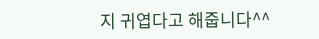지 귀엽다고 해줍니다^^